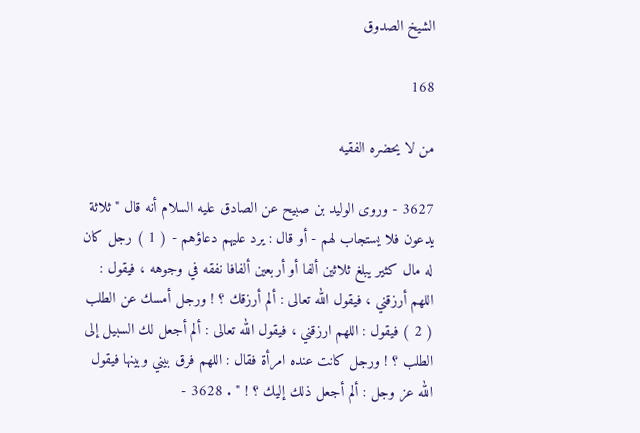الشيخ الصدوق

168

من لا يحضره الفقيه

3627 - وروى الوليد بن صبيح عن الصادق عليه السلام أنه قال " ثلاثة يدعون فلا يستجاب لهم - أو قال : يرد عليهم دعاؤهم - ( 1 ) رجل كان له مال كثير يبلغ ثلاثين ألفا أو أربعين ألفافا نفقه في وجوهه ، فيقول : اللهم أرزقني ، فيقول الله تعالى : ألم أرزقك ؟ ! ورجل أمسك عن الطلب ( 2 ) فيقول : اللهم ارزقني ، فيقول الله تعالى : ألم أجعل لك السبيل إلى الطلب ؟ ! ورجل كانت عنده امرأة فقال : اللهم فرق بيني وبينها فيقول الله عز وجل : ألم أجعل ذلك إليك ؟ ! " . 3628 -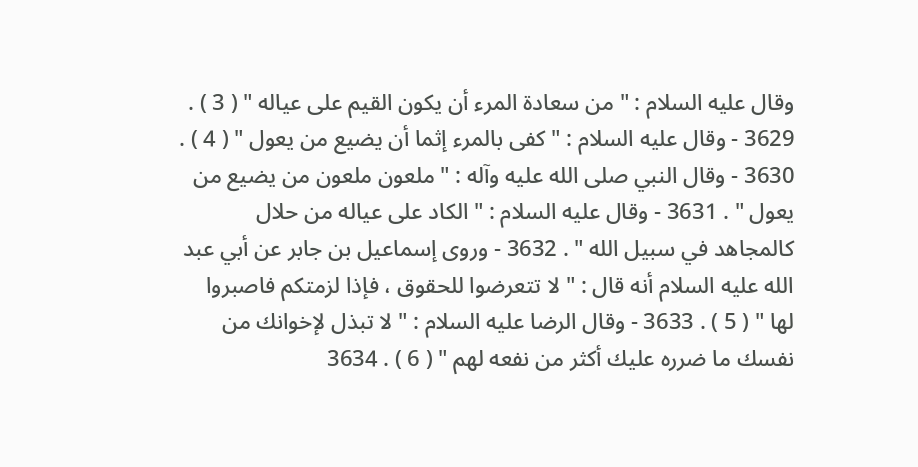وقال عليه السلام : " من سعادة المرء أن يكون القيم على عياله " ( 3 ) . 3629 - وقال عليه السلام : " كفى بالمرء إثما أن يضيع من يعول " ( 4 ) . 3630 - وقال النبي صلى الله عليه وآله : " ملعون ملعون من يضيع من يعول " . 3631 - وقال عليه السلام : " الكاد على عياله من حلال كالمجاهد في سبيل الله " . 3632 - وروى إسماعيل بن جابر عن أبي عبد الله عليه السلام أنه قال : " لا تتعرضوا للحقوق ، فإذا لزمتكم فاصبروا لها " ( 5 ) . 3633 - وقال الرضا عليه السلام : " لا تبذل لإخوانك من نفسك ما ضرره عليك أكثر من نفعه لهم " ( 6 ) . 3634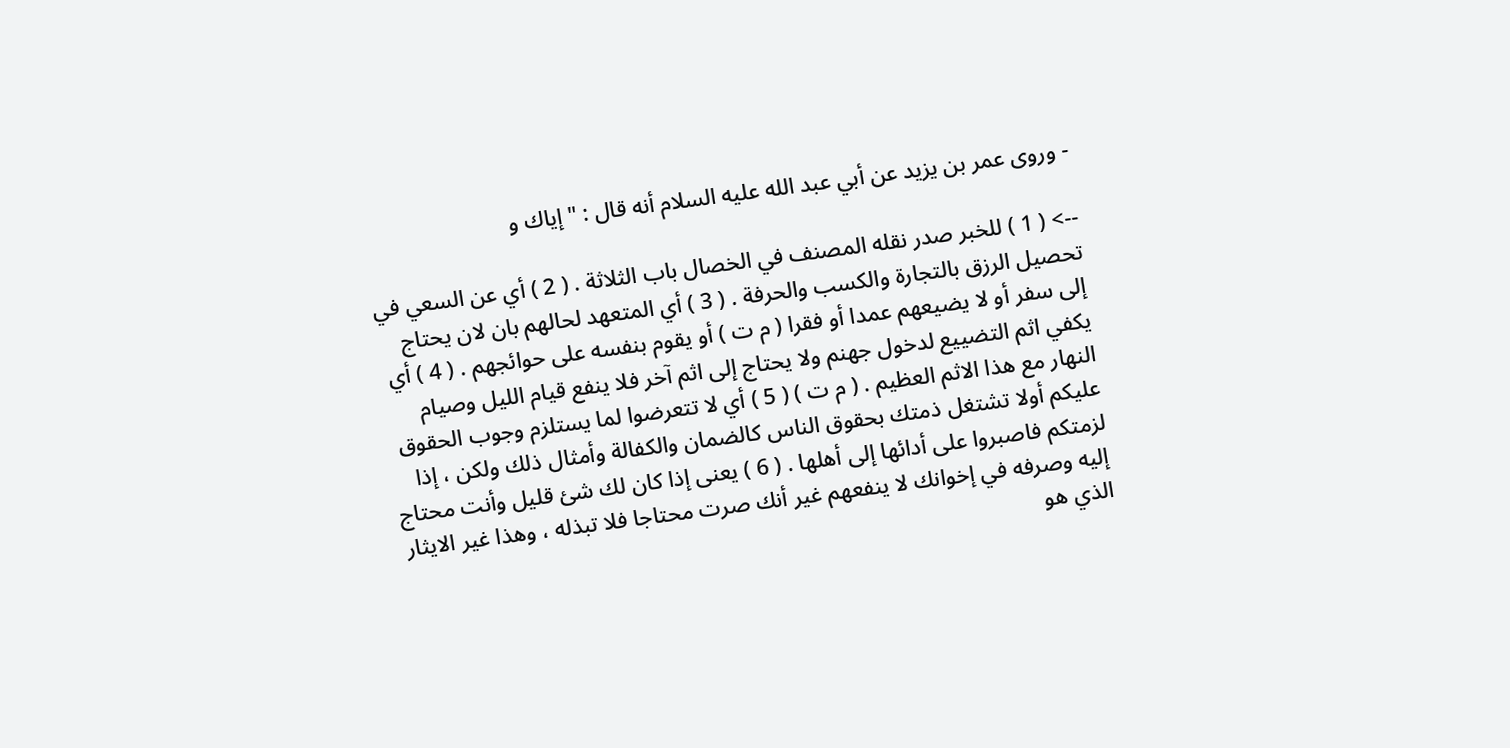- وروى عمر بن يزيد عن أبي عبد الله عليه السلام أنه قال : " إياك و

--> ( 1 ) للخبر صدر نقله المصنف في الخصال باب الثلاثة . ( 2 ) أي عن السعي في تحصيل الرزق بالتجارة والكسب والحرفة . ( 3 ) أي المتعهد لحالهم بان لان يحتاج إلى سفر أو لا يضيعهم عمدا أو فقرا ( م ت ) أو يقوم بنفسه على حوائجهم . ( 4 ) أي يكفي اثم التضييع لدخول جهنم ولا يحتاج إلى اثم آخر فلا ينفع قيام الليل وصيام النهار مع هذا الاثم العظيم . ( م ت ) ( 5 ) أي لا تتعرضوا لما يستلزم وجوب الحقوق عليكم أولا تشتغل ذمتك بحقوق الناس كالضمان والكفالة وأمثال ذلك ولكن ، إذا لزمتكم فاصبروا على أدائها إلى أهلها . ( 6 ) يعنى إذا كان لك شئ قليل وأنت محتاج إليه وصرفه في إخوانك لا ينفعهم غير أنك صرت محتاجا فلا تبذله ، وهذا غير الايثار الذي هو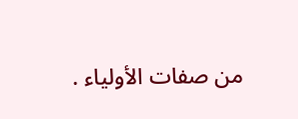من صفات الأولياء .